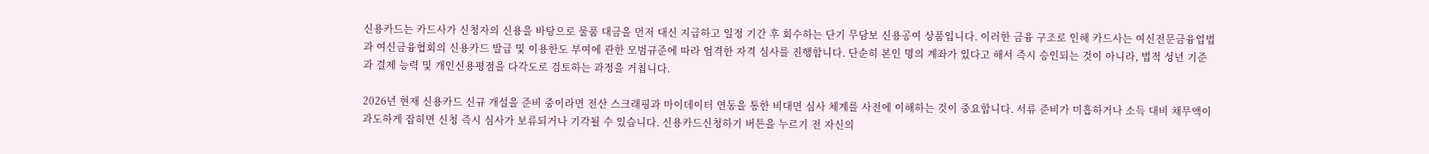신용카드는 카드사가 신청자의 신용을 바탕으로 물품 대금을 먼저 대신 지급하고 일정 기간 후 회수하는 단기 무담보 신용공여 상품입니다. 이러한 금융 구조로 인해 카드사는 여신전문금융업법과 여신금융협회의 신용카드 발급 및 이용한도 부여에 관한 모범규준에 따라 엄격한 자격 심사를 진행합니다. 단순히 본인 명의 계좌가 있다고 해서 즉시 승인되는 것이 아니라, 법적 성년 기준과 결제 능력 및 개인신용평점을 다각도로 검토하는 과정을 거칩니다.

2026년 현재 신용카드 신규 개설을 준비 중이라면 전산 스크래핑과 마이데이터 연동을 통한 비대면 심사 체계를 사전에 이해하는 것이 중요합니다. 서류 준비가 미흡하거나 소득 대비 채무액이 과도하게 잡히면 신청 즉시 심사가 보류되거나 기각될 수 있습니다. 신용카드신청하기 버튼을 누르기 전 자신의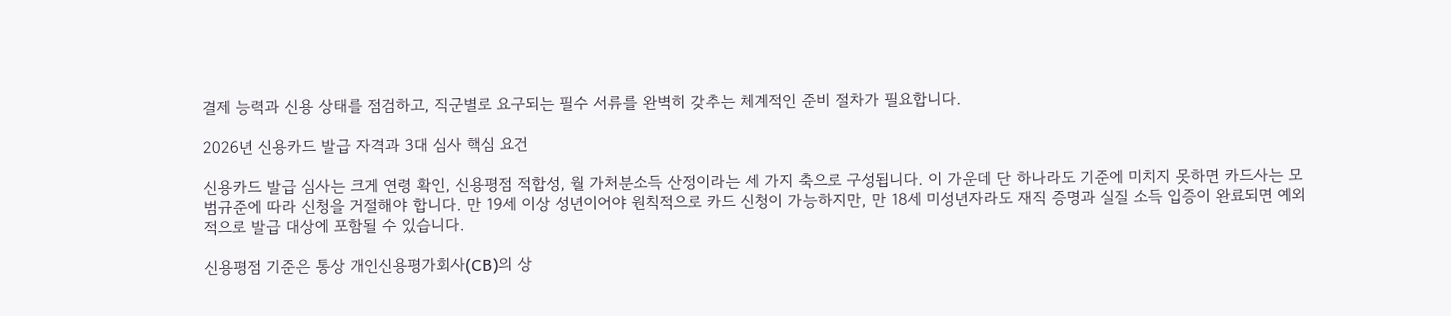결제 능력과 신용 상태를 점검하고, 직군별로 요구되는 필수 서류를 완벽히 갖추는 체계적인 준비 절차가 필요합니다.

2026년 신용카드 발급 자격과 3대 심사 핵심 요건

신용카드 발급 심사는 크게 연령 확인, 신용평점 적합성, 월 가처분소득 산정이라는 세 가지 축으로 구성됩니다. 이 가운데 단 하나라도 기준에 미치지 못하면 카드사는 모범규준에 따라 신청을 거절해야 합니다. 만 19세 이상 성년이어야 원칙적으로 카드 신청이 가능하지만, 만 18세 미성년자라도 재직 증명과 실질 소득 입증이 완료되면 예외적으로 발급 대상에 포함될 수 있습니다.

신용평점 기준은 통상 개인신용평가회사(CB)의 상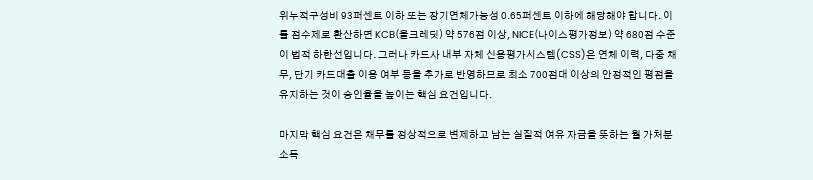위누적구성비 93퍼센트 이하 또는 장기연체가능성 0.65퍼센트 이하에 해당해야 합니다. 이를 점수제로 환산하면 KCB(올크레딧) 약 576점 이상, NICE(나이스평가정보) 약 680점 수준이 법적 하한선입니다. 그러나 카드사 내부 자체 신용평가시스템(CSS)은 연체 이력, 다중 채무, 단기 카드대출 이용 여부 등을 추가로 반영하므로 최소 700점대 이상의 안정적인 평점을 유지하는 것이 승인율을 높이는 핵심 요건입니다.

마지막 핵심 요건은 채무를 정상적으로 변제하고 남는 실질적 여유 자금을 뜻하는 월 가처분소득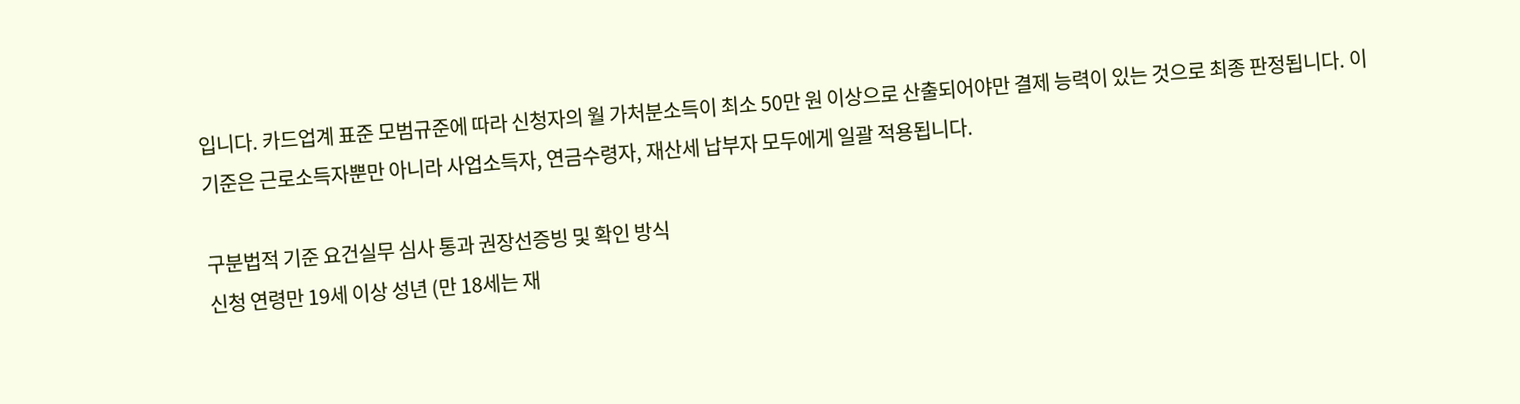입니다. 카드업계 표준 모범규준에 따라 신청자의 월 가처분소득이 최소 50만 원 이상으로 산출되어야만 결제 능력이 있는 것으로 최종 판정됩니다. 이 기준은 근로소득자뿐만 아니라 사업소득자, 연금수령자, 재산세 납부자 모두에게 일괄 적용됩니다.

구분법적 기준 요건실무 심사 통과 권장선증빙 및 확인 방식
신청 연령만 19세 이상 성년 (만 18세는 재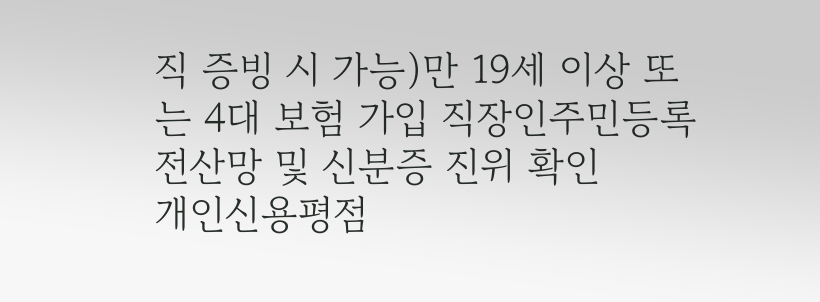직 증빙 시 가능)만 19세 이상 또는 4대 보험 가입 직장인주민등록 전산망 및 신분증 진위 확인
개인신용평점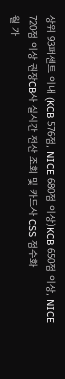상위 93퍼센트 이내 (KCB 576점, NICE 680점 이상)KCB 650점 이상, NICE 720점 이상 권장CB사 실시간 전산 조회 및 카드사 CSS 점수화
월 가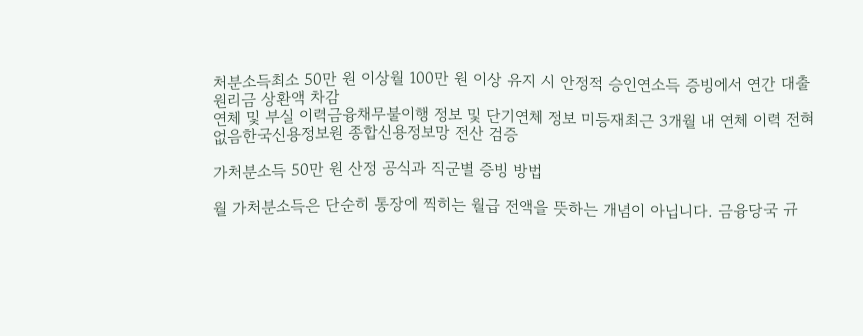처분소득최소 50만 원 이상월 100만 원 이상 유지 시 안정적 승인연소득 증빙에서 연간 대출 원리금 상환액 차감
연체 및 부실 이력금융채무불이행 정보 및 단기연체 정보 미등재최근 3개월 내 연체 이력 전혀 없음한국신용정보원 종합신용정보망 전산 검증

가처분소득 50만 원 산정 공식과 직군별 증빙 방법

월 가처분소득은 단순히 통장에 찍히는 월급 전액을 뜻하는 개념이 아닙니다. 금융당국 규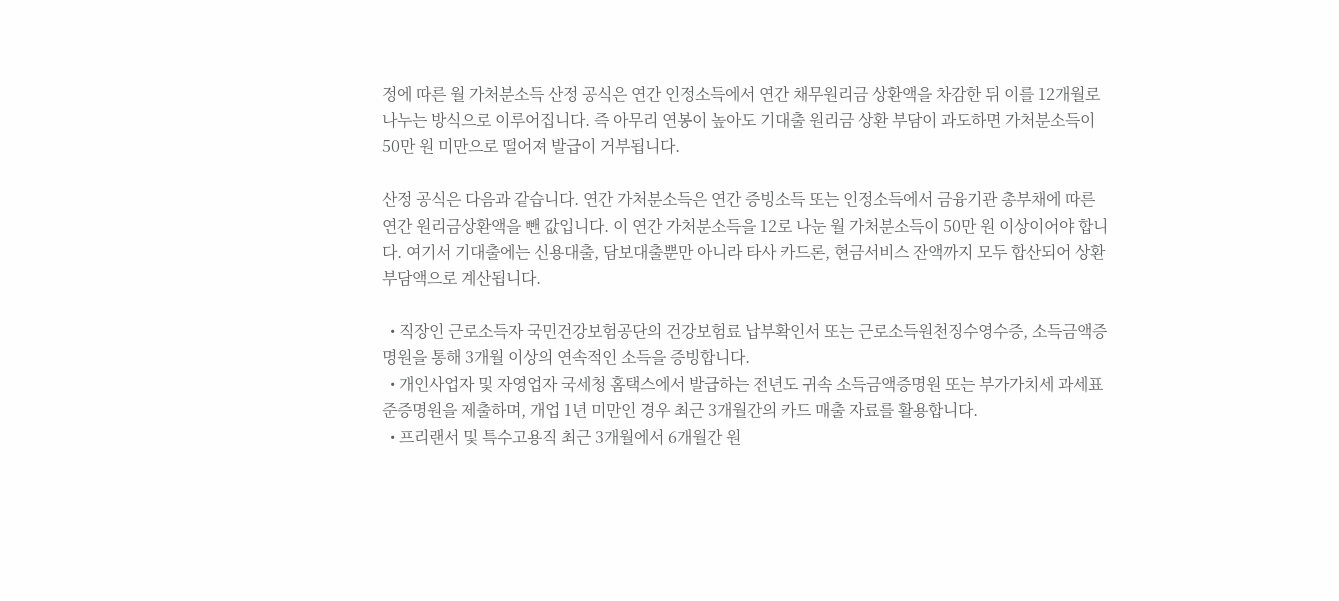정에 따른 월 가처분소득 산정 공식은 연간 인정소득에서 연간 채무원리금 상환액을 차감한 뒤 이를 12개월로 나누는 방식으로 이루어집니다. 즉 아무리 연봉이 높아도 기대출 원리금 상환 부담이 과도하면 가처분소득이 50만 원 미만으로 떨어져 발급이 거부됩니다.

산정 공식은 다음과 같습니다. 연간 가처분소득은 연간 증빙소득 또는 인정소득에서 금융기관 총부채에 따른 연간 원리금상환액을 뺀 값입니다. 이 연간 가처분소득을 12로 나눈 월 가처분소득이 50만 원 이상이어야 합니다. 여기서 기대출에는 신용대출, 담보대출뿐만 아니라 타사 카드론, 현금서비스 잔액까지 모두 합산되어 상환 부담액으로 계산됩니다.

  • 직장인 근로소득자 국민건강보험공단의 건강보험료 납부확인서 또는 근로소득원천징수영수증, 소득금액증명원을 통해 3개월 이상의 연속적인 소득을 증빙합니다.
  • 개인사업자 및 자영업자 국세청 홈택스에서 발급하는 전년도 귀속 소득금액증명원 또는 부가가치세 과세표준증명원을 제출하며, 개업 1년 미만인 경우 최근 3개월간의 카드 매출 자료를 활용합니다.
  • 프리랜서 및 특수고용직 최근 3개월에서 6개월간 원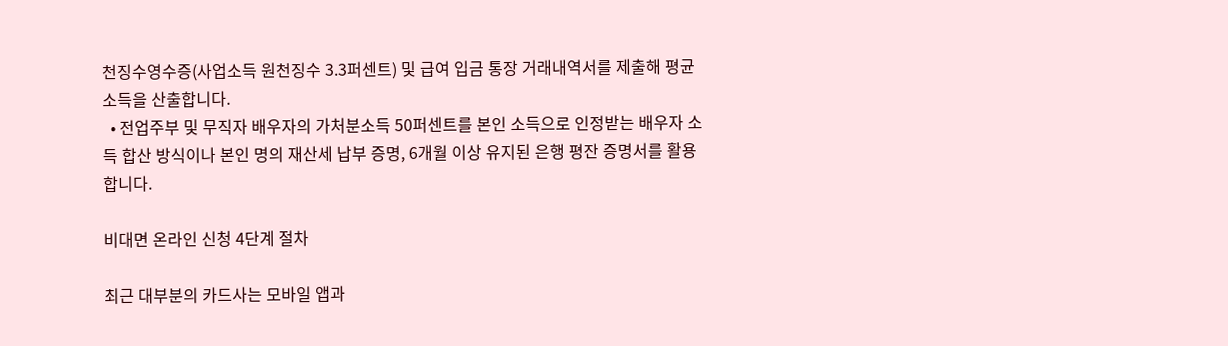천징수영수증(사업소득 원천징수 3.3퍼센트) 및 급여 입금 통장 거래내역서를 제출해 평균 소득을 산출합니다.
  • 전업주부 및 무직자 배우자의 가처분소득 50퍼센트를 본인 소득으로 인정받는 배우자 소득 합산 방식이나 본인 명의 재산세 납부 증명, 6개월 이상 유지된 은행 평잔 증명서를 활용합니다.

비대면 온라인 신청 4단계 절차

최근 대부분의 카드사는 모바일 앱과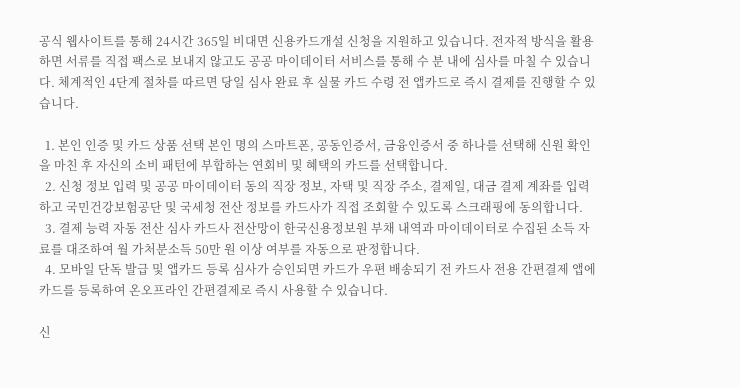공식 웹사이트를 통해 24시간 365일 비대면 신용카드개설 신청을 지원하고 있습니다. 전자적 방식을 활용하면 서류를 직접 팩스로 보내지 않고도 공공 마이데이터 서비스를 통해 수 분 내에 심사를 마칠 수 있습니다. 체계적인 4단계 절차를 따르면 당일 심사 완료 후 실물 카드 수령 전 앱카드로 즉시 결제를 진행할 수 있습니다.

  1. 본인 인증 및 카드 상품 선택 본인 명의 스마트폰, 공동인증서, 금융인증서 중 하나를 선택해 신원 확인을 마친 후 자신의 소비 패턴에 부합하는 연회비 및 혜택의 카드를 선택합니다.
  2. 신청 정보 입력 및 공공 마이데이터 동의 직장 정보, 자택 및 직장 주소, 결제일, 대금 결제 계좌를 입력하고 국민건강보험공단 및 국세청 전산 정보를 카드사가 직접 조회할 수 있도록 스크래핑에 동의합니다.
  3. 결제 능력 자동 전산 심사 카드사 전산망이 한국신용정보원 부채 내역과 마이데이터로 수집된 소득 자료를 대조하여 월 가처분소득 50만 원 이상 여부를 자동으로 판정합니다.
  4. 모바일 단독 발급 및 앱카드 등록 심사가 승인되면 카드가 우편 배송되기 전 카드사 전용 간편결제 앱에 카드를 등록하여 온오프라인 간편결제로 즉시 사용할 수 있습니다.

신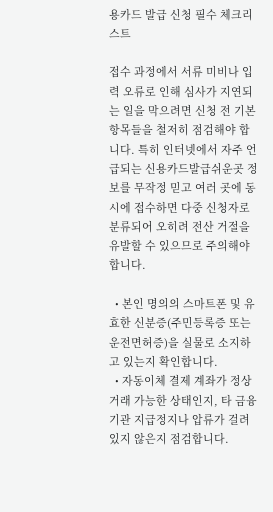용카드 발급 신청 필수 체크리스트

접수 과정에서 서류 미비나 입력 오류로 인해 심사가 지연되는 일을 막으려면 신청 전 기본 항목들을 철저히 점검해야 합니다. 특히 인터넷에서 자주 언급되는 신용카드발급쉬운곳 정보를 무작정 믿고 여러 곳에 동시에 접수하면 다중 신청자로 분류되어 오히려 전산 거절을 유발할 수 있으므로 주의해야 합니다.

  • 본인 명의의 스마트폰 및 유효한 신분증(주민등록증 또는 운전면허증)을 실물로 소지하고 있는지 확인합니다.
  • 자동이체 결제 계좌가 정상 거래 가능한 상태인지, 타 금융기관 지급정지나 압류가 걸려있지 않은지 점검합니다.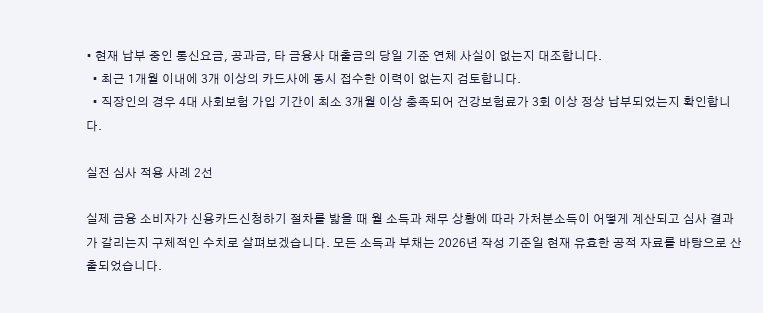• 현재 납부 중인 통신요금, 공과금, 타 금융사 대출금의 당일 기준 연체 사실이 없는지 대조합니다.
  • 최근 1개월 이내에 3개 이상의 카드사에 동시 접수한 이력이 없는지 검토합니다.
  • 직장인의 경우 4대 사회보험 가입 기간이 최소 3개월 이상 충족되어 건강보험료가 3회 이상 정상 납부되었는지 확인합니다.

실전 심사 적용 사례 2선

실제 금융 소비자가 신용카드신청하기 절차를 밟을 때 월 소득과 채무 상황에 따라 가처분소득이 어떻게 계산되고 심사 결과가 갈리는지 구체적인 수치로 살펴보겠습니다. 모든 소득과 부채는 2026년 작성 기준일 현재 유효한 공적 자료를 바탕으로 산출되었습니다.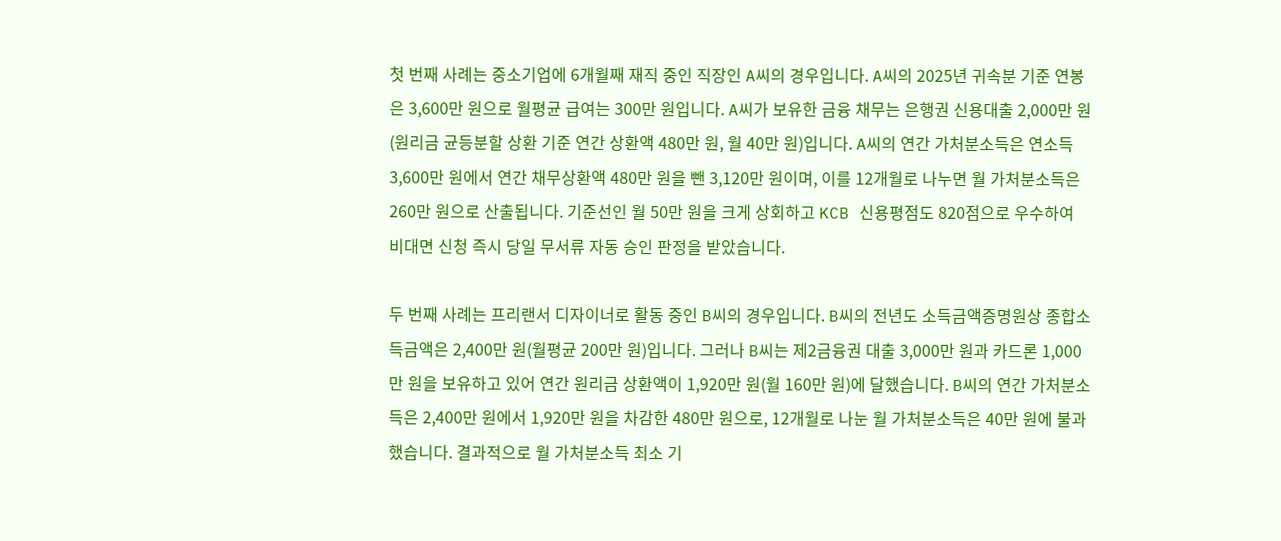첫 번째 사례는 중소기업에 6개월째 재직 중인 직장인 A씨의 경우입니다. A씨의 2025년 귀속분 기준 연봉은 3,600만 원으로 월평균 급여는 300만 원입니다. A씨가 보유한 금융 채무는 은행권 신용대출 2,000만 원(원리금 균등분할 상환 기준 연간 상환액 480만 원, 월 40만 원)입니다. A씨의 연간 가처분소득은 연소득 3,600만 원에서 연간 채무상환액 480만 원을 뺀 3,120만 원이며, 이를 12개월로 나누면 월 가처분소득은 260만 원으로 산출됩니다. 기준선인 월 50만 원을 크게 상회하고 KCB 신용평점도 820점으로 우수하여 비대면 신청 즉시 당일 무서류 자동 승인 판정을 받았습니다.

두 번째 사례는 프리랜서 디자이너로 활동 중인 B씨의 경우입니다. B씨의 전년도 소득금액증명원상 종합소득금액은 2,400만 원(월평균 200만 원)입니다. 그러나 B씨는 제2금융권 대출 3,000만 원과 카드론 1,000만 원을 보유하고 있어 연간 원리금 상환액이 1,920만 원(월 160만 원)에 달했습니다. B씨의 연간 가처분소득은 2,400만 원에서 1,920만 원을 차감한 480만 원으로, 12개월로 나눈 월 가처분소득은 40만 원에 불과했습니다. 결과적으로 월 가처분소득 최소 기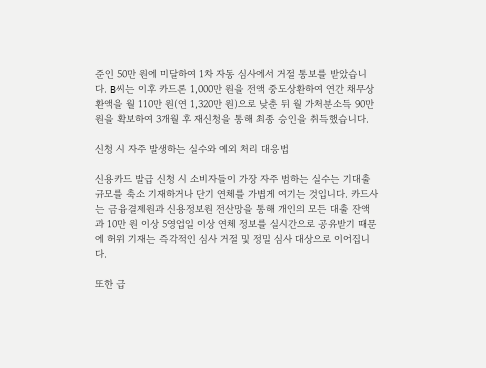준인 50만 원에 미달하여 1차 자동 심사에서 거절 통보를 받았습니다. B씨는 이후 카드론 1,000만 원을 전액 중도상환하여 연간 채무상환액을 월 110만 원(연 1,320만 원)으로 낮춘 뒤 월 가처분소득 90만 원을 확보하여 3개월 후 재신청을 통해 최종 승인을 취득했습니다.

신청 시 자주 발생하는 실수와 예외 처리 대응법

신용카드 발급 신청 시 소비자들이 가장 자주 범하는 실수는 기대출 규모를 축소 기재하거나 단기 연체를 가볍게 여기는 것입니다. 카드사는 금융결제원과 신용정보원 전산망을 통해 개인의 모든 대출 잔액과 10만 원 이상 5영업일 이상 연체 정보를 실시간으로 공유받기 때문에 허위 기재는 즉각적인 심사 거절 및 정밀 심사 대상으로 이어집니다.

또한 급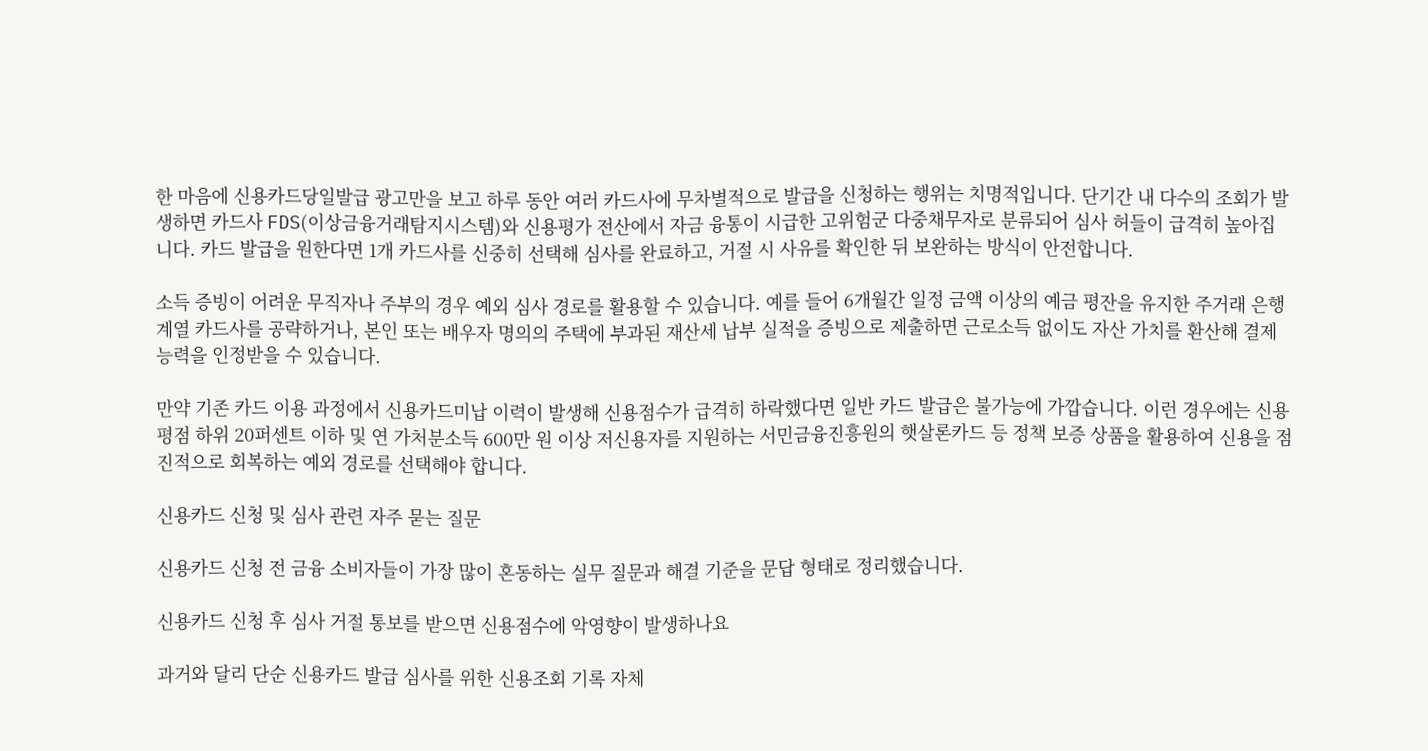한 마음에 신용카드당일발급 광고만을 보고 하루 동안 여러 카드사에 무차별적으로 발급을 신청하는 행위는 치명적입니다. 단기간 내 다수의 조회가 발생하면 카드사 FDS(이상금융거래탐지시스템)와 신용평가 전산에서 자금 융통이 시급한 고위험군 다중채무자로 분류되어 심사 허들이 급격히 높아집니다. 카드 발급을 원한다면 1개 카드사를 신중히 선택해 심사를 완료하고, 거절 시 사유를 확인한 뒤 보완하는 방식이 안전합니다.

소득 증빙이 어려운 무직자나 주부의 경우 예외 심사 경로를 활용할 수 있습니다. 예를 들어 6개월간 일정 금액 이상의 예금 평잔을 유지한 주거래 은행 계열 카드사를 공략하거나, 본인 또는 배우자 명의의 주택에 부과된 재산세 납부 실적을 증빙으로 제출하면 근로소득 없이도 자산 가치를 환산해 결제 능력을 인정받을 수 있습니다.

만약 기존 카드 이용 과정에서 신용카드미납 이력이 발생해 신용점수가 급격히 하락했다면 일반 카드 발급은 불가능에 가깝습니다. 이런 경우에는 신용평점 하위 20퍼센트 이하 및 연 가처분소득 600만 원 이상 저신용자를 지원하는 서민금융진흥원의 햇살론카드 등 정책 보증 상품을 활용하여 신용을 점진적으로 회복하는 예외 경로를 선택해야 합니다.

신용카드 신청 및 심사 관련 자주 묻는 질문

신용카드 신청 전 금융 소비자들이 가장 많이 혼동하는 실무 질문과 해결 기준을 문답 형태로 정리했습니다.

신용카드 신청 후 심사 거절 통보를 받으면 신용점수에 악영향이 발생하나요

과거와 달리 단순 신용카드 발급 심사를 위한 신용조회 기록 자체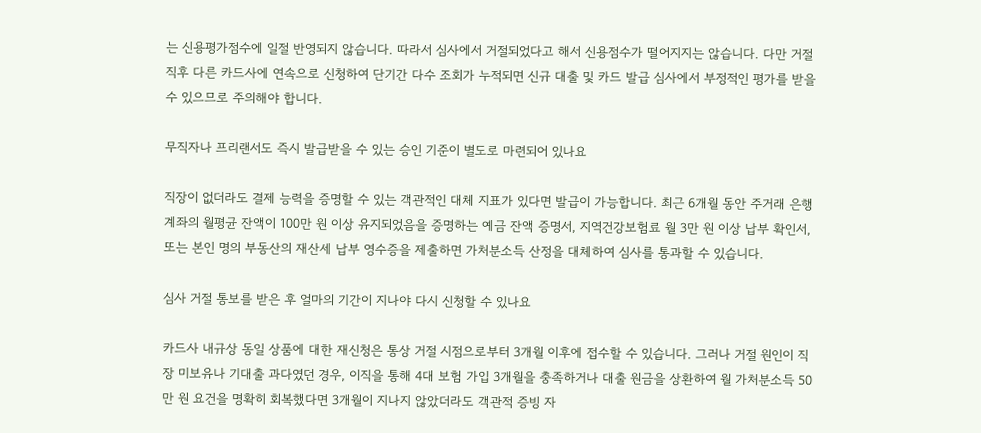는 신용평가점수에 일절 반영되지 않습니다. 따라서 심사에서 거절되었다고 해서 신용점수가 떨어지지는 않습니다. 다만 거절 직후 다른 카드사에 연속으로 신청하여 단기간 다수 조회가 누적되면 신규 대출 및 카드 발급 심사에서 부정적인 평가를 받을 수 있으므로 주의해야 합니다.

무직자나 프리랜서도 즉시 발급받을 수 있는 승인 기준이 별도로 마련되어 있나요

직장이 없더라도 결제 능력을 증명할 수 있는 객관적인 대체 지표가 있다면 발급이 가능합니다. 최근 6개월 동안 주거래 은행 계좌의 월평균 잔액이 100만 원 이상 유지되었음을 증명하는 예금 잔액 증명서, 지역건강보험료 월 3만 원 이상 납부 확인서, 또는 본인 명의 부동산의 재산세 납부 영수증을 제출하면 가처분소득 산정을 대체하여 심사를 통과할 수 있습니다.

심사 거절 통보를 받은 후 얼마의 기간이 지나야 다시 신청할 수 있나요

카드사 내규상 동일 상품에 대한 재신청은 통상 거절 시점으로부터 3개월 이후에 접수할 수 있습니다. 그러나 거절 원인이 직장 미보유나 기대출 과다였던 경우, 이직을 통해 4대 보험 가입 3개월을 충족하거나 대출 원금을 상환하여 월 가처분소득 50만 원 요건을 명확히 회복했다면 3개월이 지나지 않았더라도 객관적 증빙 자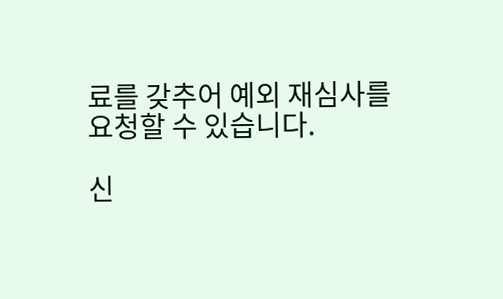료를 갖추어 예외 재심사를 요청할 수 있습니다.

신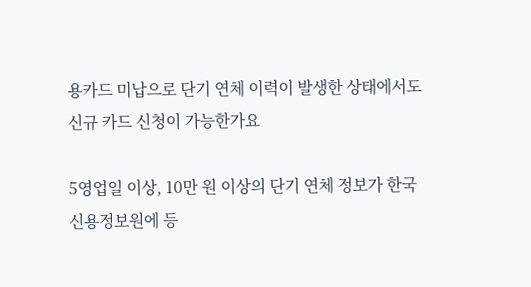용카드 미납으로 단기 연체 이력이 발생한 상태에서도 신규 카드 신청이 가능한가요

5영업일 이상, 10만 원 이상의 단기 연체 정보가 한국신용정보원에 등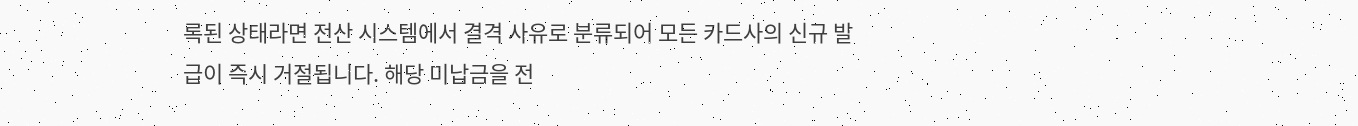록된 상태라면 전산 시스템에서 결격 사유로 분류되어 모든 카드사의 신규 발급이 즉시 거절됩니다. 해당 미납금을 전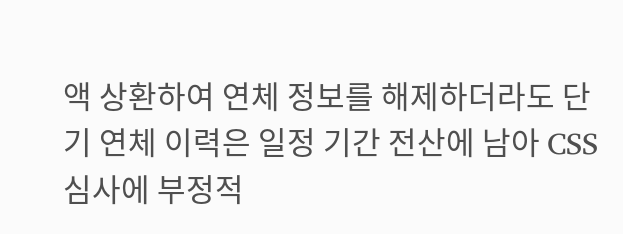액 상환하여 연체 정보를 해제하더라도 단기 연체 이력은 일정 기간 전산에 남아 CSS 심사에 부정적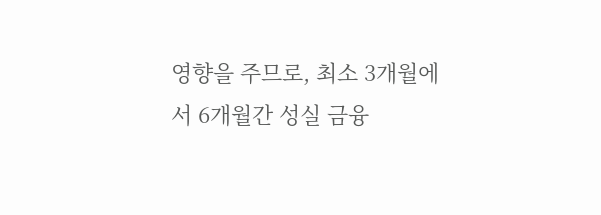영향을 주므로, 최소 3개월에서 6개월간 성실 금융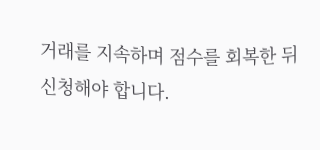거래를 지속하며 점수를 회복한 뒤 신청해야 합니다.